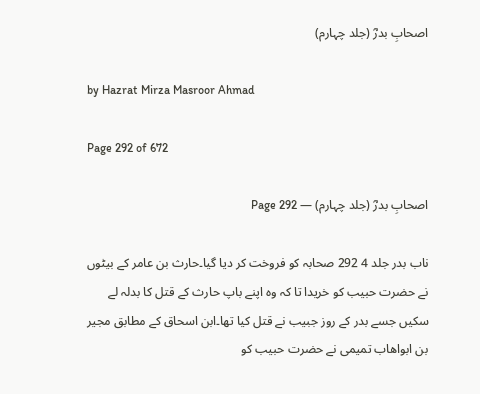اصحابِ بدرؓ (جلد چہارم)

by Hazrat Mirza Masroor Ahmad

Page 292 of 672

اصحابِ بدرؓ (جلد چہارم) — Page 292

ناب بدر جلد 4 292 صحابہ کو فروخت کر دیا گیا۔حارث بن عامر کے بیٹوں نے حضرت حبیب کو خریدا تا کہ وہ اپنے باپ حارث کے قتل کا بدلہ لے سکیں جسے بدر کے روز جبیب نے قتل کیا تھا۔ابن اسحاق کے مطابق مجیر بن ابواهاب تمیمی نے حضرت حبیب کو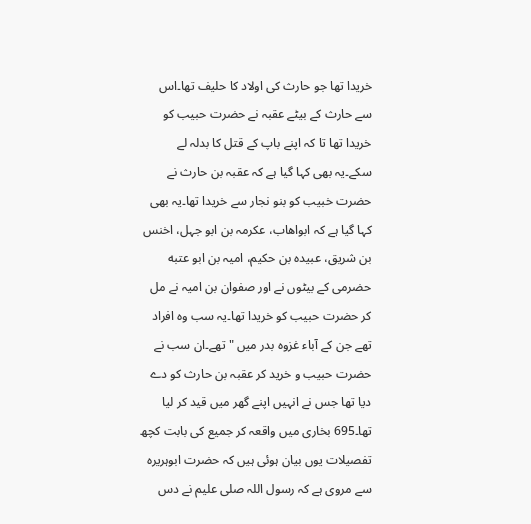خریدا تھا جو حارث کی اولاد کا حلیف تھا۔اس سے حارث کے بیٹے عقبہ نے حضرت حبیب کو خریدا تھا تا کہ اپنے باپ کے قتل کا بدلہ لے سکے۔یہ بھی کہا گیا ہے کہ عقبہ بن حارث نے حضرت خبیب کو بنو نجار سے خریدا تھا۔یہ بھی کہا گیا ہے کہ ابواھاب، عکرمہ بن ابو جہل، اخنس بن شریق، عبیدہ بن حکیم، امیہ بن ابو عتبه حضرمی کے بیٹوں نے اور صفوان بن امیہ نے مل کر حضرت حبیب کو خریدا تھا۔یہ سب وہ افراد تھے جن کے آباء غزوہ بدر میں " تھے۔ان سب نے حضرت حبیب و خرید کر عقبہ بن حارث کو دے دیا تھا جس نے انہیں اپنے گھر میں قید کر لیا تھا۔695 بخاری میں واقعہ کر جمیع کی بابت کچھ تفصیلات یوں بیان ہوئی ہیں کہ حضرت ابوہریرہ سے مروی ہے کہ رسول اللہ صلی علیم نے دس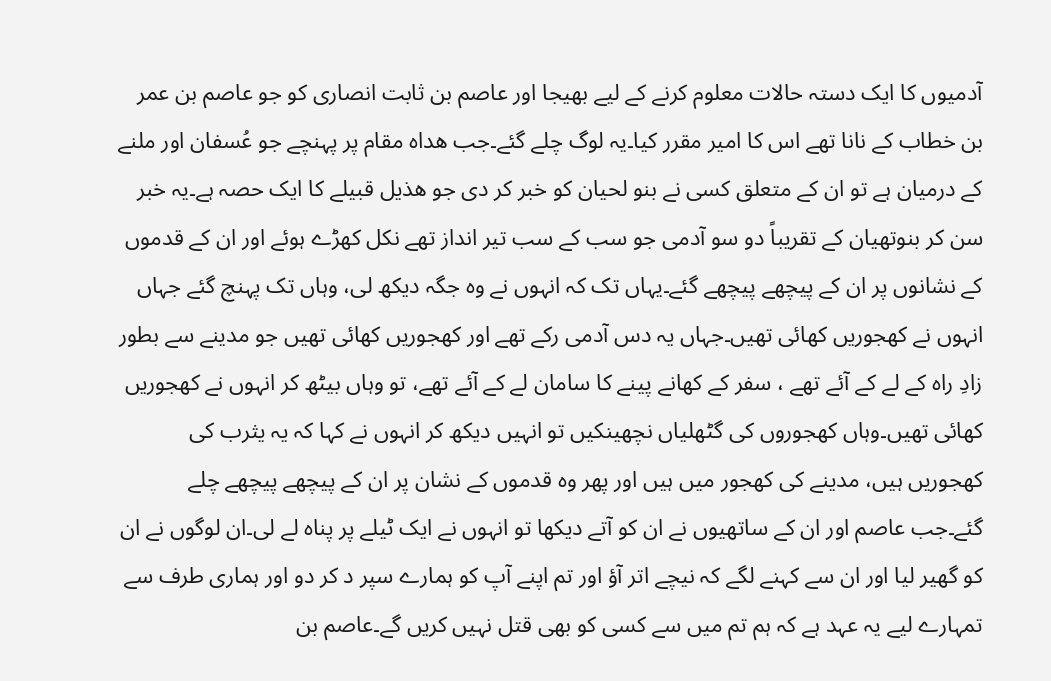آدمیوں کا ایک دستہ حالات معلوم کرنے کے لیے بھیجا اور عاصم بن ثابت انصاری کو جو عاصم بن عمر بن خطاب کے نانا تھے اس کا امیر مقرر کیا۔یہ لوگ چلے گئے۔جب هداه مقام پر پہنچے جو عُسفان اور ملنے کے درمیان ہے تو ان کے متعلق کسی نے بنو لحیان کو خبر کر دی جو ھذیل قبیلے کا ایک حصہ ہے۔یہ خبر سن کر بنوتھیان کے تقریباً دو سو آدمی جو سب کے سب تیر انداز تھے نکل کھڑے ہوئے اور ان کے قدموں کے نشانوں پر ان کے پیچھے پیچھے گئے۔یہاں تک کہ انہوں نے وہ جگہ دیکھ لی، وہاں تک پہنچ گئے جہاں انہوں نے کھجوریں کھائی تھیں۔جہاں یہ دس آدمی رکے تھے اور کھجوریں کھائی تھیں جو مدینے سے بطور زادِ راہ کے لے کے آئے تھے ، سفر کے کھانے پینے کا سامان لے کے آئے تھے، تو وہاں بیٹھ کر انہوں نے کھجوریں کھائی تھیں۔وہاں کھجوروں کی گٹھلیاں نچھینکیں تو انہیں دیکھ کر انہوں نے کہا کہ یہ یثرب کی کھجوریں ہیں، مدینے کی کھجور میں ہیں اور پھر وہ قدموں کے نشان پر ان کے پیچھے پیچھے چلے گئے۔جب عاصم اور ان کے ساتھیوں نے ان کو آتے دیکھا تو انہوں نے ایک ٹیلے پر پناہ لے لی۔ان لوگوں نے ان کو گھیر لیا اور ان سے کہنے لگے کہ نیچے اتر آؤ اور تم اپنے آپ کو ہمارے سپر د کر دو اور ہماری طرف سے تمہارے لیے یہ عہد ہے کہ ہم تم میں سے کسی کو بھی قتل نہیں کریں گے۔عاصم بن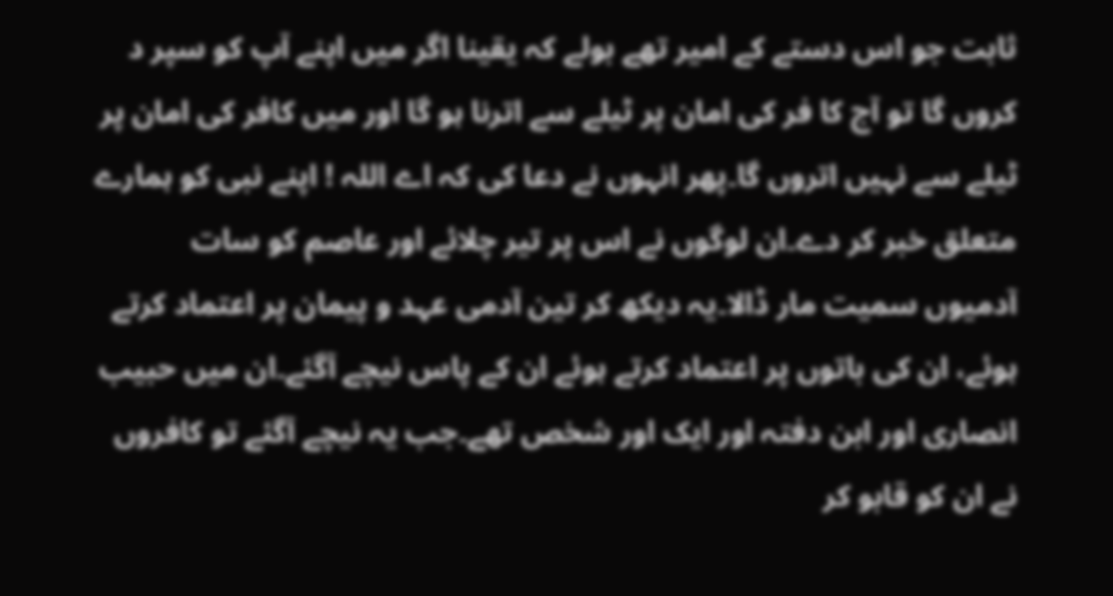ثابت جو اس دستے کے امیر تھے بولے کہ یقینا اگر میں اپنے آپ کو سپر د کروں گا تو آج کا فر کی امان پر ٹیلے سے اترنا ہو گا اور میں کافر کی امان پر ٹیلے سے نہیں اتروں گا۔پھر انہوں نے دعا کی کہ اے اللہ ! اپنے نبی کو ہمارے متعلق خبر کر دے۔ان لوگوں نے اس پر تیر چلائے اور عاصم کو سات آدمیوں سمیت مار ڈالا۔یہ دیکھ کر تین آدمی عہد و پیمان پر اعتماد کرتے ہوئے، ان کی باتوں پر اعتماد کرتے ہوئے ان کے پاس نیچے آگئے۔ان میں حبیب انصاری اور ابن دفتہ اور ایک اور شخص تھے۔جب یہ نیچے آگئے تو کافروں نے ان کو قابو کر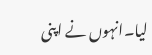لیا۔انہوں نے اپنی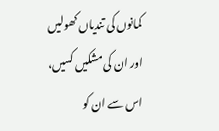کمانوں کی تندیاں کھولیں اور ان کی مشکیں کسیں، اس سے ان کو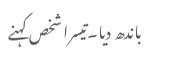باندھ دیا۔تیسرا شخص کہنے